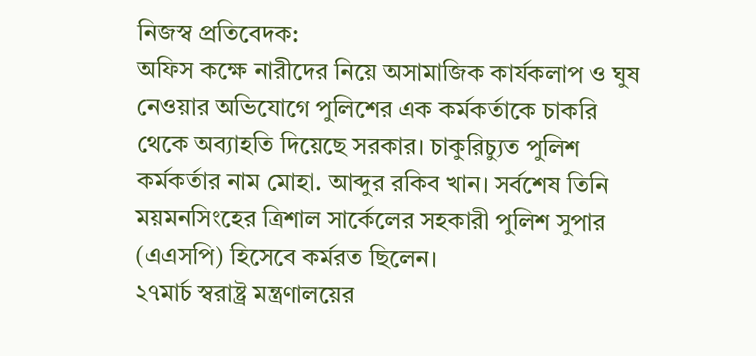নিজস্ব প্রতিবেদক:
অফিস কক্ষে নারীদের নিয়ে অসামাজিক কার্যকলাপ ও ঘুষ নেওয়ার অভিযোগে পুলিশের এক কর্মকর্তাকে চাকরি থেকে অব্যাহতি দিয়েছে সরকার। চাকুরিচ্যুত পুলিশ কর্মকর্তার নাম মোহা. আব্দুর রকিব খান। সর্বশেষ তিনি ময়মনসিংহের ত্রিশাল সার্কেলের সহকারী পুলিশ সুপার (এএসপি) হিসেবে কর্মরত ছিলেন।
২৭মার্চ স্বরাষ্ট্র মন্ত্রণালয়ের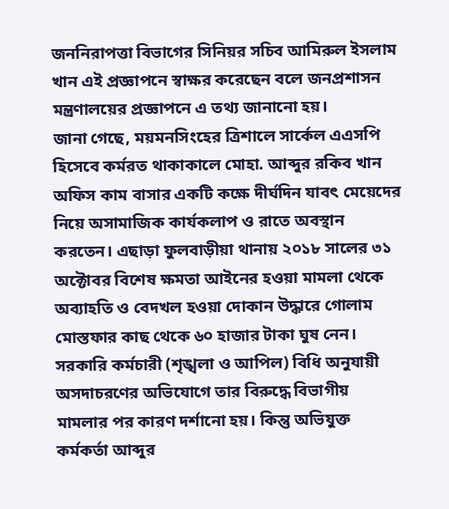জননিরাপত্তা বিভাগের সিনিয়র সচিব আমিরুল ইসলাম খান এই প্রজ্ঞাপনে স্বাক্ষর করেছেন বলে জনপ্রশাসন মন্ত্রণালয়ের প্রজ্ঞাপনে এ তথ্য জানানো হয়।
জানা গেছে, ময়মনসিংহের ত্রিশালে সার্কেল এএসপি হিসেবে কর্মরত থাকাকালে মোহা. আব্দুর রকিব খান অফিস কাম বাসার একটি কক্ষে দীর্ঘদিন যাবৎ মেয়েদের নিয়ে অসামাজিক কার্যকলাপ ও রাতে অবস্থান করতেন। এছাড়া ফুলবাড়ীয়া থানায় ২০১৮ সালের ৩১ অক্টোবর বিশেষ ক্ষমতা আইনের হওয়া মামলা থেকে অব্যাহতি ও বেদখল হওয়া দোকান উদ্ধারে গোলাম মোস্তফার কাছ থেকে ৬০ হাজার টাকা ঘুষ নেন।
সরকারি কর্মচারী (শৃঙ্খলা ও আপিল) বিধি অনুযায়ী অসদাচরণের অভিযোগে তার বিরুদ্ধে বিভাগীয় মামলার পর কারণ দর্শানো হয়। কিন্তু অভিযুক্ত কর্মকর্তা আব্দুর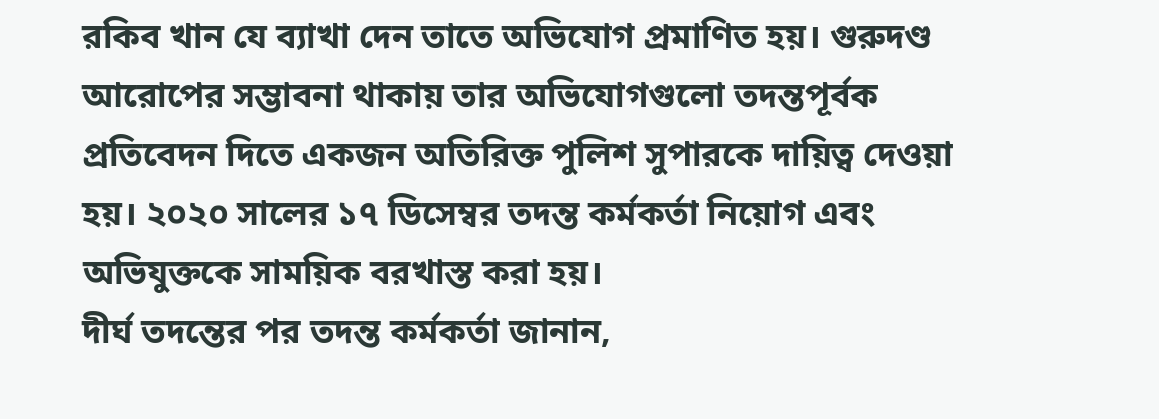রকিব খান যে ব্যাখা দেন তাতে অভিযোগ প্রমাণিত হয়। গুরুদণ্ড আরোপের সম্ভাবনা থাকায় তার অভিযোগগুলো তদন্তপূর্বক প্রতিবেদন দিতে একজন অতিরিক্ত পুলিশ সুপারকে দায়িত্ব দেওয়া হয়। ২০২০ সালের ১৭ ডিসেম্বর তদন্ত কর্মকর্তা নিয়োগ এবং অভিযুক্তকে সাময়িক বরখাস্ত করা হয়।
দীর্ঘ তদন্তের পর তদন্ত কর্মকর্তা জানান,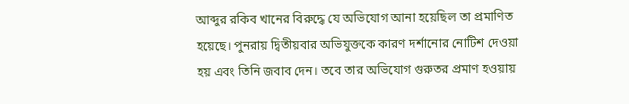আব্দুর রকিব খানের বিরুদ্ধে যে অভিযোগ আনা হয়েছিল তা প্রমাণিত হয়েছে। পুনরায় দ্বিতীয়বার অভিযুক্তকে কারণ দর্শানোর নোটিশ দেওয়া হয় এবং তিনি জবাব দেন। তবে তার অভিযোগ গুরুতর প্রমাণ হওয়ায়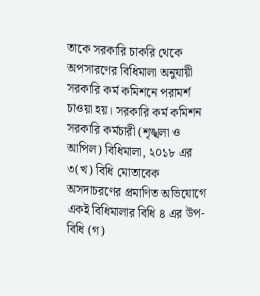তাকে সরকারি চাকরি থেকে অপসারণের বিধিমালা অনুযায়ী সরকারি কর্ম কমিশনে পরামর্শ চাওয়া হয়। সরকারি কর্ম কমিশন সরকারি কর্মচারী (শৃঙ্খলা ও আপিল) বিধিমালা, ২০১৮ এর ৩(খ) বিধি মোতাবেক অসদাচরণের প্রমাণিত অভিযোগে একই বিধিমালার বিধি ৪ এর উপ-বিধি (গ)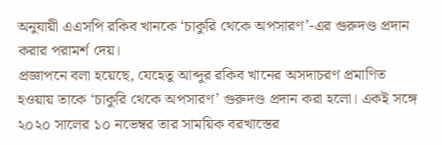অনুযায়ী এএসপি রকিব খানকে ‘চাকুরি থেকে অপসারণ’-এর গুরুদণ্ড প্রদান করার পরামর্শ দেয়।
প্রজ্ঞাপনে বলা হয়েছে, যেহেতু আব্দুর রকিব খানের অসদাচরণ প্রমাণিত হওয়ায় তাকে ‘চাকুরি থেকে অপসারণ’ গুরুদণ্ড প্রদান করা হলো। একই সঙ্গে ২০২০ সালের ১০ নভেম্বর তার সাময়িক বরখাস্তের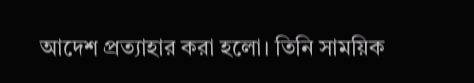আদেশ প্রত্যাহার করা হলো। তিনি সাময়িক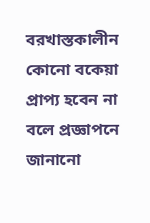বরখাস্তকালীন কোনো বকেয়া প্রাপ্য হবেন না বলে প্রজ্ঞাপনে জানানো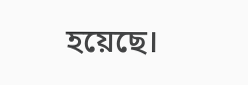হয়েছে।